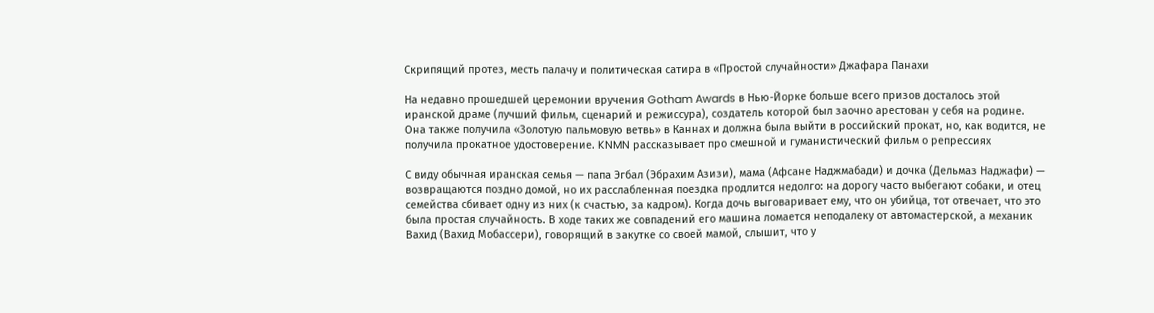Скрипящий протез, месть палачу и политическая сатира в «Простой случайности» Джафара Панахи

На недавно прошедшей церемонии вручения Gotham Awards в Нью-Йорке больше всего призов досталось этой иранской драме (лучший фильм, сценарий и режиссура), создатель которой был заочно арестован у себя на родине. Она также получила «Золотую пальмовую ветвь» в Каннах и должна была выйти в российский прокат, но, как водится, не получила прокатное удостоверение. KNMN рассказывает про смешной и гуманистический фильм о репрессиях

С виду обычная иранская семья — папа Эгбал (Эбрахим Азизи), мама (Афсане Наджмабади) и дочка (Дельмаз Наджафи) — возвращаются поздно домой, но их расслабленная поездка продлится недолго: на дорогу часто выбегают собаки, и отец семейства сбивает одну из них (к счастью, за кадром). Когда дочь выговаривает ему, что он убийца, тот отвечает, что это была простая случайность. В ходе таких же совпадений его машина ломается неподалеку от автомастерской, а механик Вахид (Вахид Мобассери), говорящий в закутке со своей мамой, слышит, что у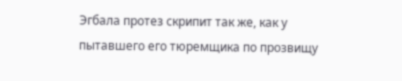Эгбала протез скрипит так же, как у пытавшего его тюремщика по прозвищу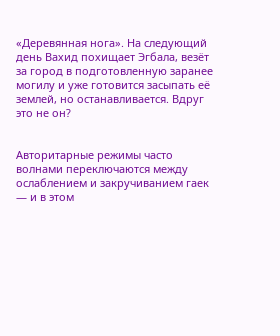«Деревянная нога». На следующий день Вахид похищает Эгбала, везёт за город в подготовленную заранее могилу и уже готовится засыпать её землей, но останавливается. Вдруг это не он?


Авторитарные режимы часто волнами переключаются между ослаблением и закручиванием гаек — и в этом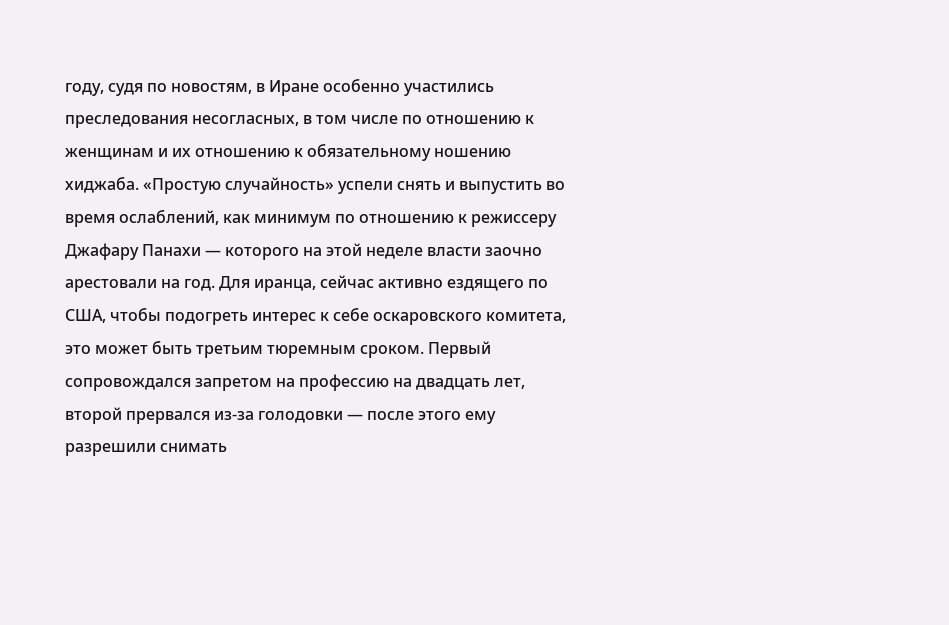году, судя по новостям, в Иране особенно участились преследования несогласных, в том числе по отношению к женщинам и их отношению к обязательному ношению хиджаба. «Простую случайность» успели снять и выпустить во время ослаблений, как минимум по отношению к режиссеру Джафару Панахи — которого на этой неделе власти заочно арестовали на год. Для иранца, сейчас активно ездящего по США, чтобы подогреть интерес к себе оскаровского комитета, это может быть третьим тюремным сроком. Первый сопровождался запретом на профессию на двадцать лет, второй прервался из-за голодовки — после этого ему разрешили снимать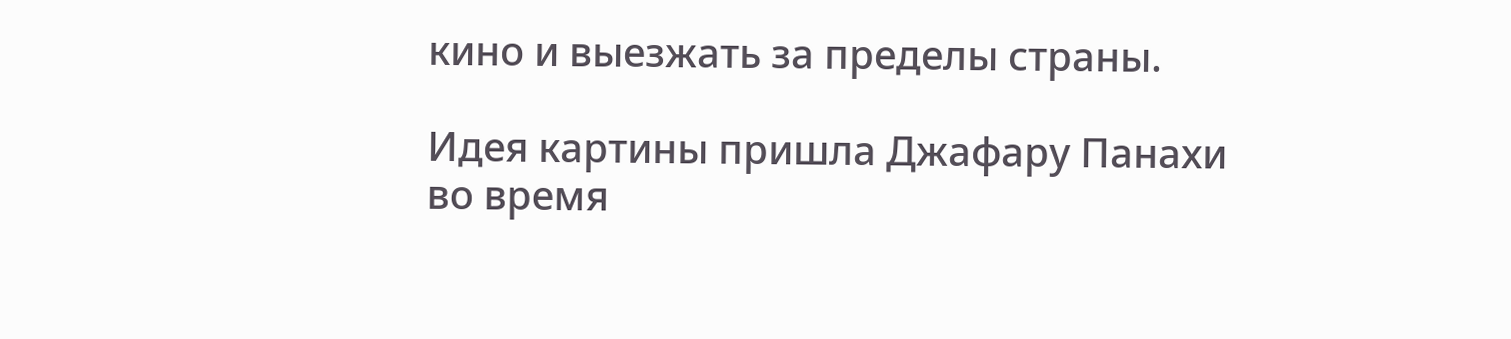кино и выезжать за пределы страны.

Идея картины пришла Джафару Панахи во время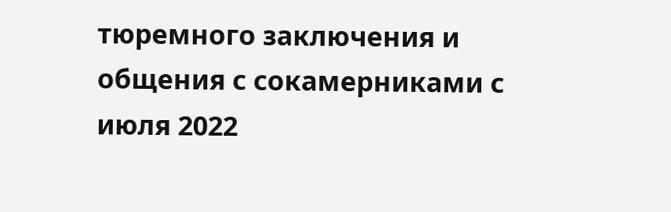тюремного заключения и общения с сокамерниками с июля 2022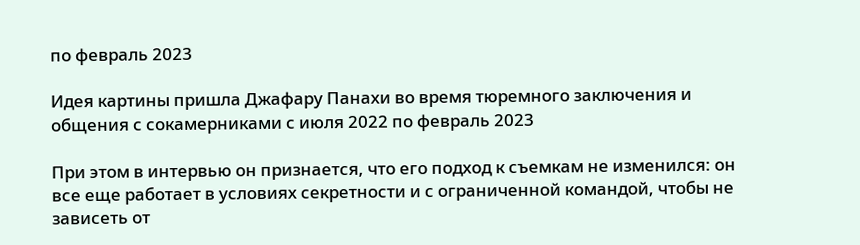по февраль 2023

Идея картины пришла Джафару Панахи во время тюремного заключения и общения с сокамерниками с июля 2022 по февраль 2023

При этом в интервью он признается, что его подход к съемкам не изменился: он все еще работает в условиях секретности и с ограниченной командой, чтобы не зависеть от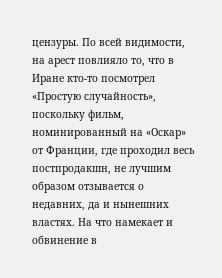цензуры. По всей видимости, на арест повлияло то, что в Иране кто-то посмотрел «Простую случайность», поскольку фильм, номинированный на «Оскар» от Франции, где проходил весь постпродакшн, не лучшим образом отзывается о недавних, да и нынешних властях. На что намекает и обвинение в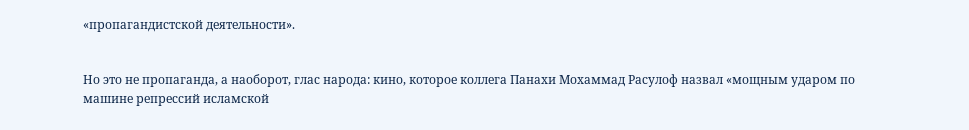«пропагандистской деятельности».


Но это не пропаганда, а наоборот, глас народа: кино, которое коллега Панахи Мохаммад Расулоф назвал «мощным ударом по машине репрессий исламской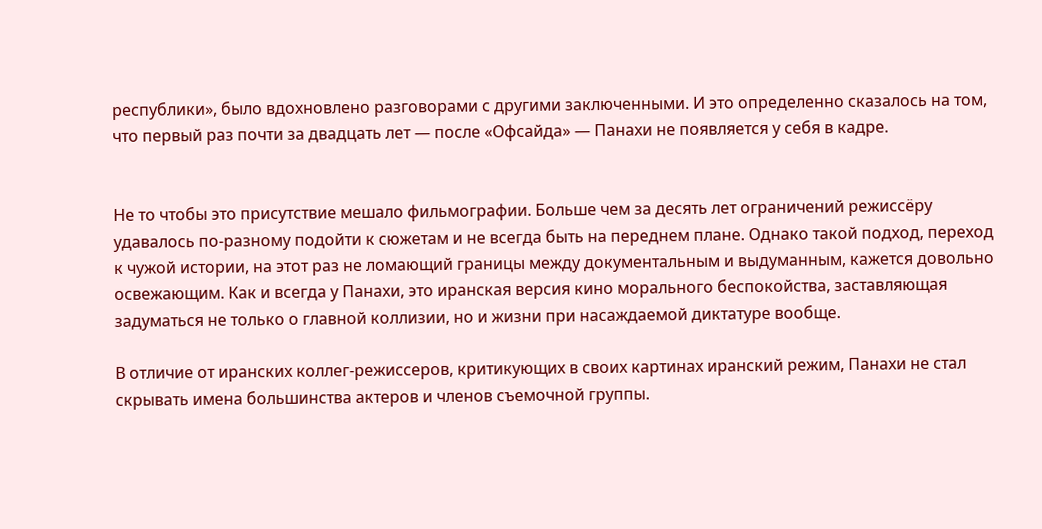республики», было вдохновлено разговорами с другими заключенными. И это определенно сказалось на том, что первый раз почти за двадцать лет — после «Офсайда» — Панахи не появляется у себя в кадре.


Не то чтобы это присутствие мешало фильмографии. Больше чем за десять лет ограничений режиссёру удавалось по-разному подойти к сюжетам и не всегда быть на переднем плане. Однако такой подход, переход к чужой истории, на этот раз не ломающий границы между документальным и выдуманным, кажется довольно освежающим. Как и всегда у Панахи, это иранская версия кино морального беспокойства, заставляющая задуматься не только о главной коллизии, но и жизни при насаждаемой диктатуре вообще.

В отличие от иранских коллег-режиссеров, критикующих в своих картинах иранский режим, Панахи не стал скрывать имена большинства актеров и членов съемочной группы.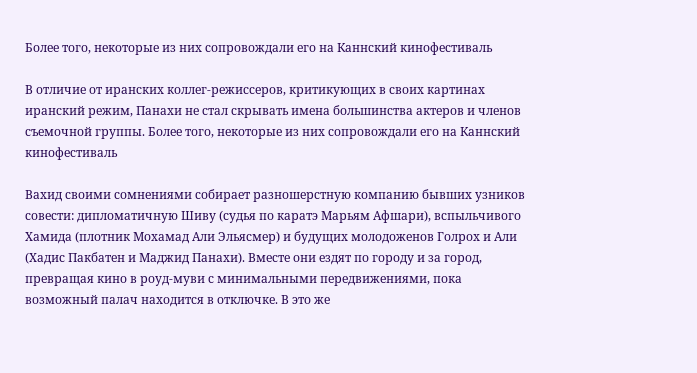Более того, некоторые из них сопровождали его на Каннский кинофестиваль

В отличие от иранских коллег-режиссеров, критикующих в своих картинах иранский режим, Панахи не стал скрывать имена большинства актеров и членов съемочной группы. Более того, некоторые из них сопровождали его на Каннский кинофестиваль

Вахид своими сомнениями собирает разношерстную компанию бывших узников совести: дипломатичную Шиву (судья по каратэ Марьям Афшари), вспыльчивого Хамида (плотник Мохамад Али Эльясмер) и будущих молодоженов Голрох и Али (Хадис Пакбатен и Маджид Панахи). Вместе они ездят по городу и за город, превращая кино в роуд-муви с минимальными передвижениями, пока возможный палач находится в отключке. В это же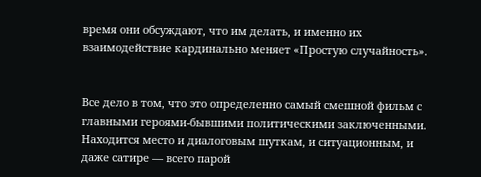время они обсуждают, что им делать, и именно их взаимодействие кардинально меняет «Простую случайность».


Все дело в том, что это определенно самый смешной фильм с главными героями-бывшими политическими заключенными. Находится место и диалоговым шуткам, и ситуационным, и даже сатире — всего парой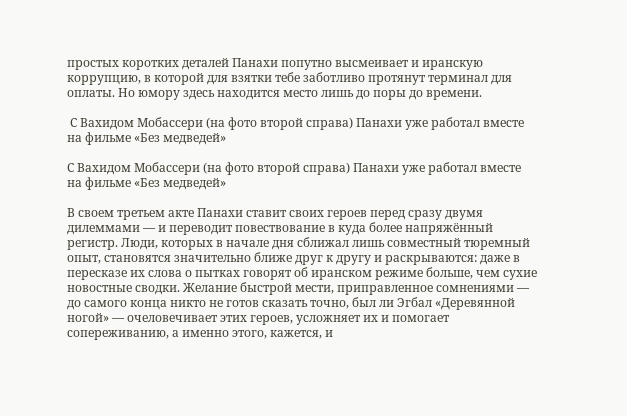простых коротких деталей Панахи попутно высмеивает и иранскую коррупцию, в которой для взятки тебе заботливо протянут терминал для оплаты. Но юмору здесь находится место лишь до поры до времени.

 С Вахидом Мобассери (на фото второй справа) Панахи уже работал вместе на фильме «Без медведей»

С Вахидом Мобассери (на фото второй справа) Панахи уже работал вместе на фильме «Без медведей»

В своем третьем акте Панахи ставит своих героев перед сразу двумя дилеммами — и переводит повествование в куда более напряжённый регистр. Люди, которых в начале дня сближал лишь совместный тюремный опыт, становятся значительно ближе друг к другу и раскрываются: даже в пересказе их слова о пытках говорят об иранском режиме больше, чем сухие новостные сводки. Желание быстрой мести, приправленное сомнениями — до самого конца никто не готов сказать точно, был ли Эгбал «Деревянной ногой» — очеловечивает этих героев, усложняет их и помогает сопереживанию, а именно этого, кажется, и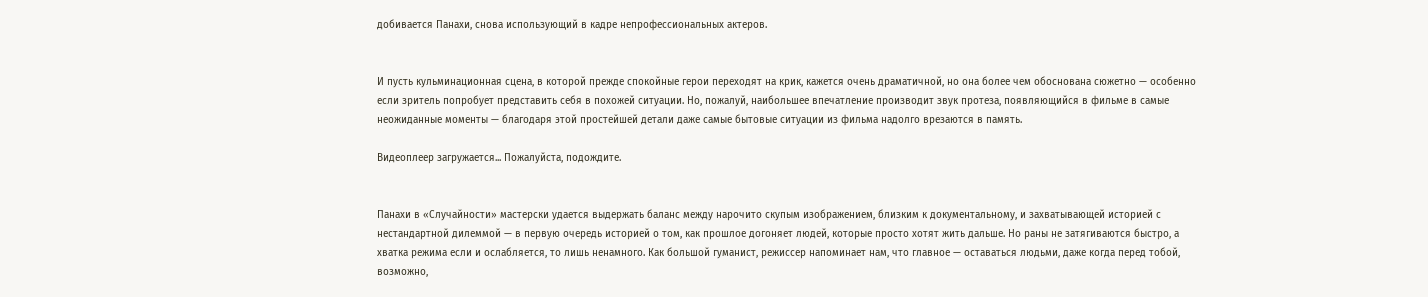добивается Панахи, снова использующий в кадре непрофессиональных актеров.


И пусть кульминационная сцена, в которой прежде спокойные герои переходят на крик, кажется очень драматичной, но она более чем обоснована сюжетно — особенно если зритель попробует представить себя в похожей ситуации. Но, пожалуй, наибольшее впечатление производит звук протеза, появляющийся в фильме в самые неожиданные моменты — благодаря этой простейшей детали даже самые бытовые ситуации из фильма надолго врезаются в память.

Видеоплеер загружается... Пожалуйста, подождите.


Панахи в «Случайности» мастерски удается выдержать баланс между нарочито скупым изображением, близким к документальному, и захватывающей историей с нестандартной дилеммой — в первую очередь историей о том, как прошлое догоняет людей, которые просто хотят жить дальше. Но раны не затягиваются быстро, а хватка режима если и ослабляется, то лишь ненамного. Как большой гуманист, режиссер напоминает нам, что главное — оставаться людьми, даже когда перед тобой, возможно,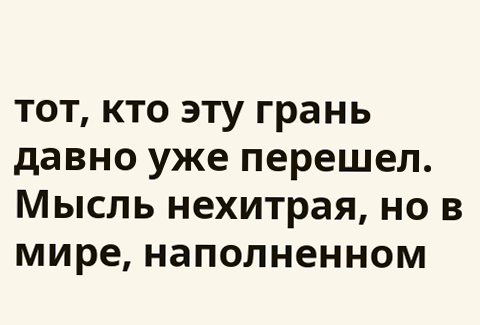тот, кто эту грань давно уже перешел. Мысль нехитрая, но в мире, наполненном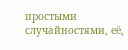простыми случайностями, её,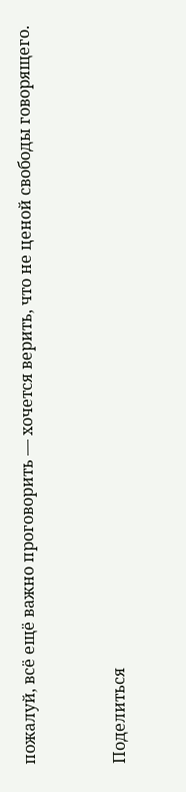пожалуй, всё ещё важно проговорить — хочется верить, что не ценой свободы говорящего.


Поделиться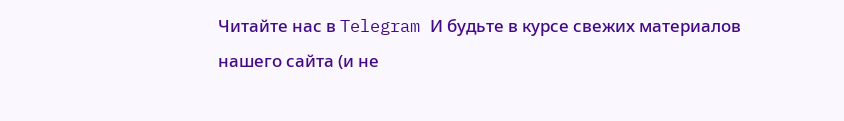Читайте нас в Telegram И будьте в курсе свежих материалов
нашего сайта (и не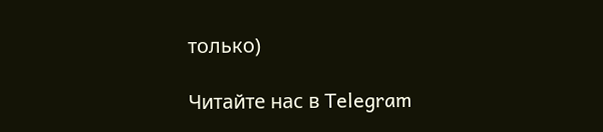только)

Читайте нас в Telegram